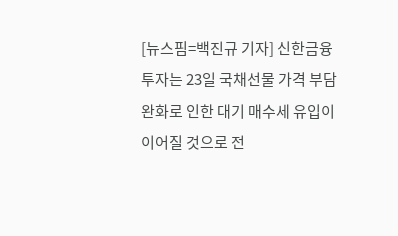[뉴스핌=백진규 기자] 신한금융투자는 23일 국채선물 가격 부담 완화로 인한 대기 매수세 유입이 이어질 것으로 전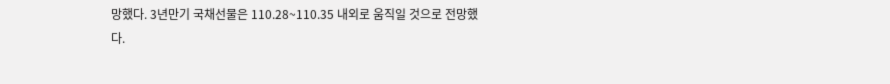망했다. 3년만기 국채선물은 110.28~110.35 내외로 움직일 것으로 전망했다.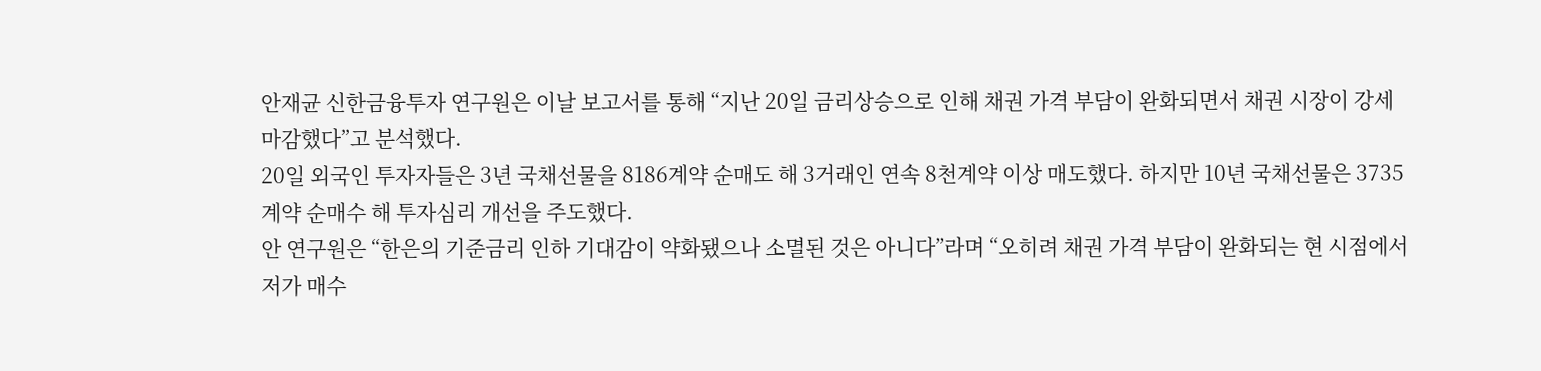안재균 신한금융투자 연구원은 이날 보고서를 통해 “지난 20일 금리상승으로 인해 채권 가격 부담이 완화되면서 채권 시장이 강세 마감했다”고 분석했다.
20일 외국인 투자자들은 3년 국채선물을 8186계약 순매도 해 3거래인 연속 8천계약 이상 매도했다. 하지만 10년 국채선물은 3735계약 순매수 해 투자심리 개선을 주도했다.
안 연구원은 “한은의 기준금리 인하 기대감이 약화됐으나 소멸된 것은 아니다”라며 “오히려 채권 가격 부담이 완화되는 현 시점에서 저가 매수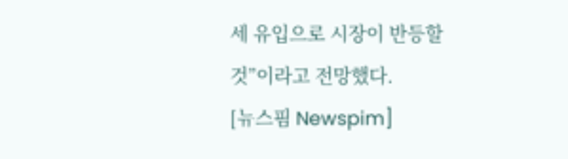세 유입으로 시장이 반등할 것”이라고 전망했다.
[뉴스핌 Newspim]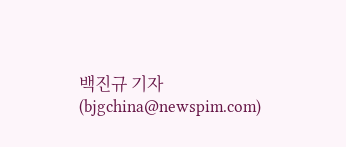백진규 기자 (bjgchina@newspim.com)